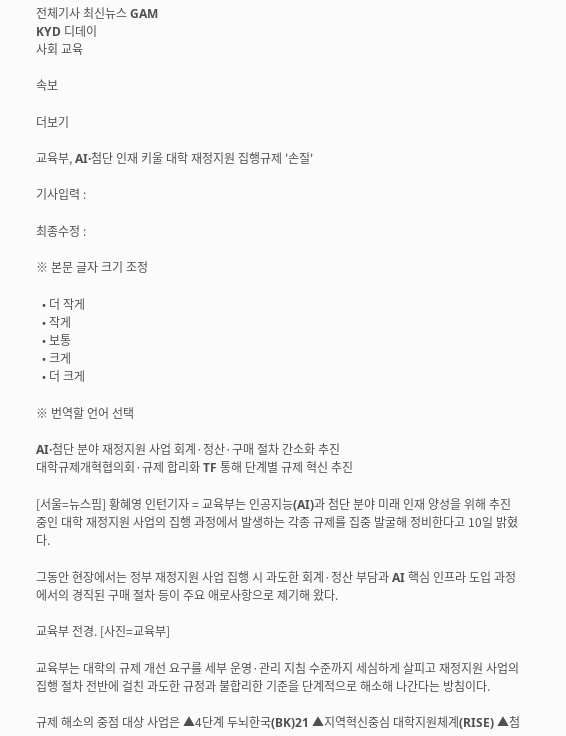전체기사 최신뉴스 GAM
KYD 디데이
사회 교육

속보

더보기

교육부, AI·첨단 인재 키울 대학 재정지원 집행규제 '손질'

기사입력 :

최종수정 :

※ 본문 글자 크기 조정

  • 더 작게
  • 작게
  • 보통
  • 크게
  • 더 크게

※ 번역할 언어 선택

AI·첨단 분야 재정지원 사업 회계·정산·구매 절차 간소화 추진
대학규제개혁협의회·규제 합리화 TF 통해 단계별 규제 혁신 추진

[서울=뉴스핌] 황혜영 인턴기자 = 교육부는 인공지능(AI)과 첨단 분야 미래 인재 양성을 위해 추진 중인 대학 재정지원 사업의 집행 과정에서 발생하는 각종 규제를 집중 발굴해 정비한다고 10일 밝혔다.

그동안 현장에서는 정부 재정지원 사업 집행 시 과도한 회계·정산 부담과 AI 핵심 인프라 도입 과정에서의 경직된 구매 절차 등이 주요 애로사항으로 제기해 왔다.

교육부 전경. [사진=교육부]

교육부는 대학의 규제 개선 요구를 세부 운영·관리 지침 수준까지 세심하게 살피고 재정지원 사업의 집행 절차 전반에 걸친 과도한 규정과 불합리한 기준을 단계적으로 해소해 나간다는 방침이다.

규제 해소의 중점 대상 사업은 ▲4단계 두뇌한국(BK)21 ▲지역혁신중심 대학지원체계(RISE) ▲첨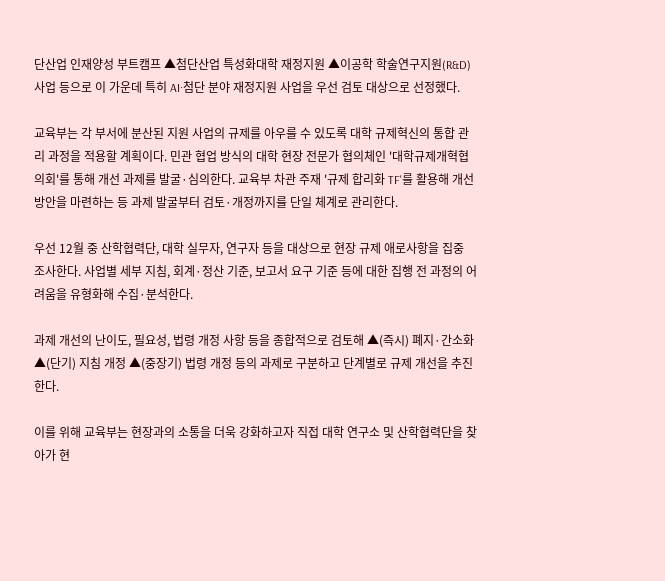단산업 인재양성 부트캠프 ▲첨단산업 특성화대학 재정지원 ▲이공학 학술연구지원(R&D) 사업 등으로 이 가운데 특히 AI·첨단 분야 재정지원 사업을 우선 검토 대상으로 선정했다.

교육부는 각 부서에 분산된 지원 사업의 규제를 아우를 수 있도록 대학 규제혁신의 통합 관리 과정을 적용할 계획이다. 민관 협업 방식의 대학 현장 전문가 협의체인 '대학규제개혁협의회'를 통해 개선 과제를 발굴·심의한다. 교육부 차관 주재 '규제 합리화 TF'를 활용해 개선 방안을 마련하는 등 과제 발굴부터 검토·개정까지를 단일 체계로 관리한다.

우선 12월 중 산학협력단, 대학 실무자, 연구자 등을 대상으로 현장 규제 애로사항을 집중 조사한다. 사업별 세부 지침, 회계·정산 기준, 보고서 요구 기준 등에 대한 집행 전 과정의 어려움을 유형화해 수집·분석한다.

과제 개선의 난이도, 필요성, 법령 개정 사항 등을 종합적으로 검토해 ▲(즉시) 폐지·간소화 ▲(단기) 지침 개정 ▲(중장기) 법령 개정 등의 과제로 구분하고 단계별로 규제 개선을 추진한다.

이를 위해 교육부는 현장과의 소통을 더욱 강화하고자 직접 대학 연구소 및 산학협력단을 찾아가 현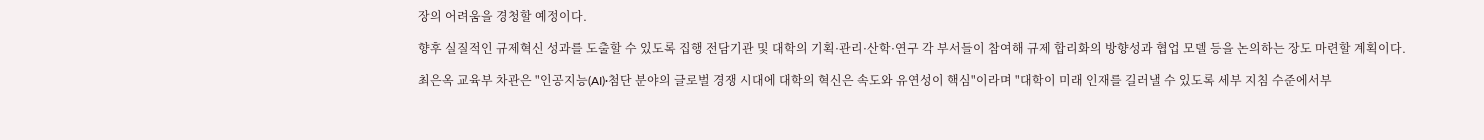장의 어려움을 경청할 예정이다.

향후 실질적인 규제혁신 성과를 도출할 수 있도록 집행 전담기관 및 대학의 기획·관리·산학·연구 각 부서들이 참여해 규제 합리화의 방향성과 협업 모델 등을 논의하는 장도 마련할 계획이다.

최은옥 교육부 차관은 "인공지능(AI)·첨단 분야의 글로벌 경쟁 시대에 대학의 혁신은 속도와 유연성이 핵심"이라며 "대학이 미래 인재를 길러낼 수 있도록 세부 지침 수준에서부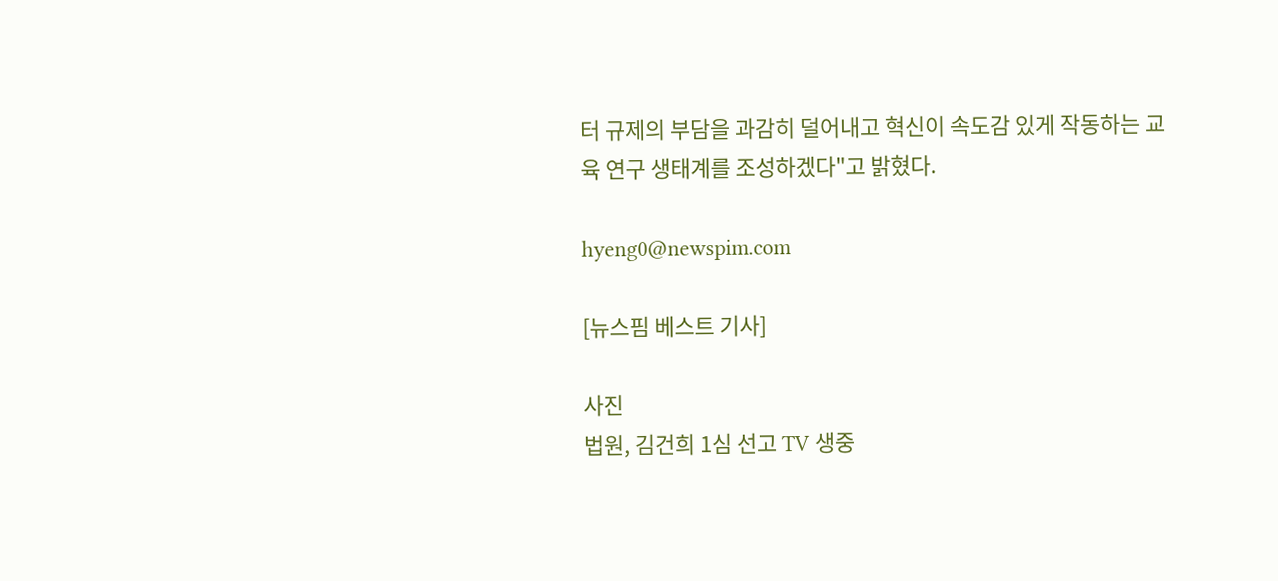터 규제의 부담을 과감히 덜어내고 혁신이 속도감 있게 작동하는 교육 연구 생태계를 조성하겠다"고 밝혔다.

hyeng0@newspim.com

[뉴스핌 베스트 기사]

사진
법원, 김건희 1심 선고 TV 생중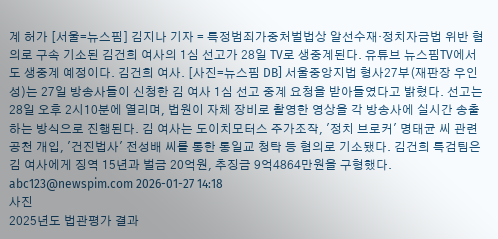계 허가 [서울=뉴스핌] 김지나 기자 = 특정범죄가중처벌법상 알선수재·정치자금법 위반 혐의로 구속 기소된 김건희 여사의 1심 선고가 28일 TV로 생중계된다. 유튜브 뉴스핌TV에서도 생중계 예정이다. 김건희 여사. [사진=뉴스핌 DB] 서울중앙지법 형사27부(재판장 우인성)는 27일 방송사들이 신청한 김 여사 1심 선고 중계 요청을 받아들였다고 밝혔다. 선고는 28일 오후 2시10분에 열리며, 법원이 자체 장비로 촬영한 영상을 각 방송사에 실시간 송출하는 방식으로 진행된다. 김 여사는 도이치모터스 주가조작, '정치 브로커' 명태균 씨 관련 공천 개입, '건진법사' 전성배 씨를 통한 통일교 청탁 등 혐의로 기소됐다. 김건희 특검팀은 김 여사에게 징역 15년과 벌금 20억원, 추징금 9억4864만원을 구형했다.   abc123@newspim.com 2026-01-27 14:18
사진
2025년도 법관평가 결과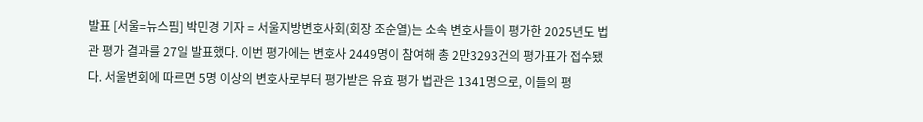발표 [서울=뉴스핌] 박민경 기자 = 서울지방변호사회(회장 조순열)는 소속 변호사들이 평가한 2025년도 법관 평가 결과를 27일 발표했다. 이번 평가에는 변호사 2449명이 참여해 총 2만3293건의 평가표가 접수됐다. 서울변회에 따르면 5명 이상의 변호사로부터 평가받은 유효 평가 법관은 1341명으로, 이들의 평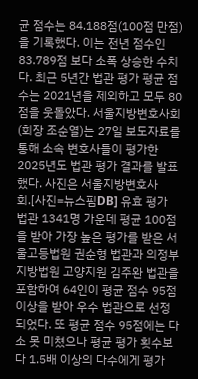균 점수는 84.188점(100점 만점)을 기록했다. 이는 전년 점수인 83.789점 보다 소폭 상승한 수치다. 최근 5년간 법관 평가 평균 점수는 2021년을 제외하고 모두 80점을 웃돌았다. 서울지방변호사회(회장 조순열)는 27일 보도자료를 통해 소속 변호사들이 평가한 2025년도 법관 평가 결과를 발표했다. 사진은 서울지방변호사회.[사진=뉴스핌DB] 유효 평가 법관 1341명 가운데 평균 100점을 받아 가장 높은 평가를 받은 서울고등법원 권순형 법관과 의정부지방법원 고양지원 김주완 법관을 포함하여 64인이 평균 점수 95점 이상을 받아 우수 법관으로 선정되었다. 또 평균 점수 95점에는 다소 못 미쳤으나 평균 평가 횟수보다 1.5배 이상의 다수에게 평가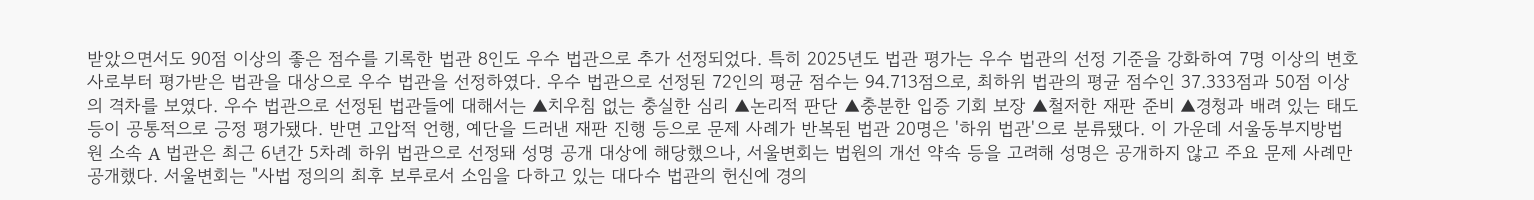받았으면서도 90점 이상의 좋은 점수를 기록한 법관 8인도 우수 법관으로 추가 선정되었다. 특히 2025년도 법관 평가는 우수 법관의 선정 기준을 강화하여 7명 이상의 변호사로부터 평가받은 법관을 대상으로 우수 법관을 선정하였다. 우수 법관으로 선정된 72인의 평균 점수는 94.713점으로, 최하위 법관의 평균 점수인 37.333점과 50점 이상의 격차를 보였다. 우수 법관으로 선정된 법관들에 대해서는 ▲치우침 없는 충실한 심리 ▲논리적 판단 ▲충분한 입증 기회 보장 ▲철저한 재판 준비 ▲경청과 배려 있는 태도 등이 공통적으로 긍정 평가됐다. 반면 고압적 언행, 예단을 드러낸 재판 진행 등으로 문제 사례가 반복된 법관 20명은 '하위 법관'으로 분류됐다. 이 가운데 서울동부지방법원 소속 A 법관은 최근 6년간 5차례 하위 법관으로 선정돼 성명 공개 대상에 해당했으나, 서울변회는 법원의 개선 약속 등을 고려해 성명은 공개하지 않고 주요 문제 사례만 공개했다. 서울변회는 "사법 정의의 최후 보루로서 소임을 다하고 있는 대다수 법관의 헌신에 경의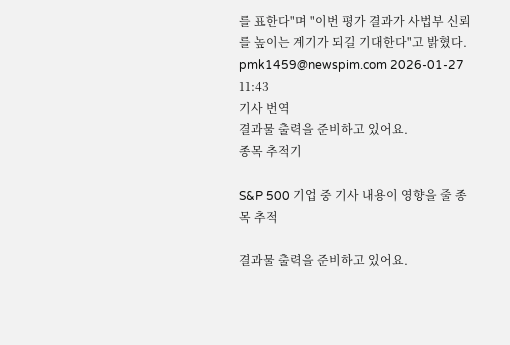를 표한다"며 "이번 평가 결과가 사법부 신뢰를 높이는 계기가 되길 기대한다"고 밝혔다. pmk1459@newspim.com 2026-01-27 11:43
기사 번역
결과물 출력을 준비하고 있어요.
종목 추적기

S&P 500 기업 중 기사 내용이 영향을 줄 종목 추적

결과물 출력을 준비하고 있어요.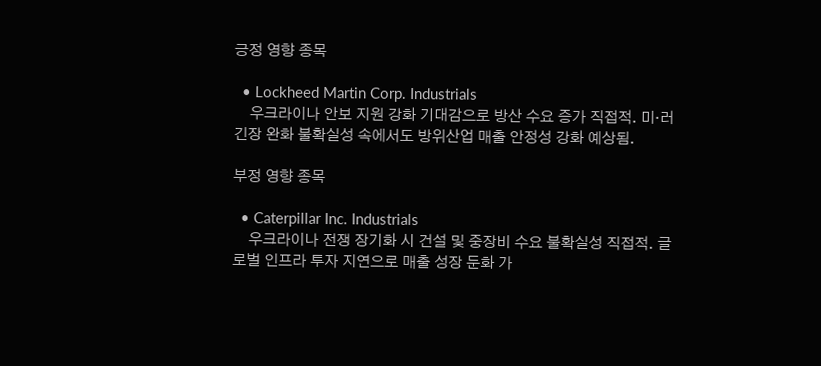긍정 영향 종목

  • Lockheed Martin Corp. Industrials
    우크라이나 안보 지원 강화 기대감으로 방산 수요 증가 직접적. 미·러 긴장 완화 불확실성 속에서도 방위산업 매출 안정성 강화 예상됨.

부정 영향 종목

  • Caterpillar Inc. Industrials
    우크라이나 전쟁 장기화 시 건설 및 중장비 수요 불확실성 직접적. 글로벌 인프라 투자 지연으로 매출 성장 둔화 가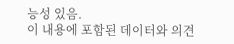능성 있음.
이 내용에 포함된 데이터와 의견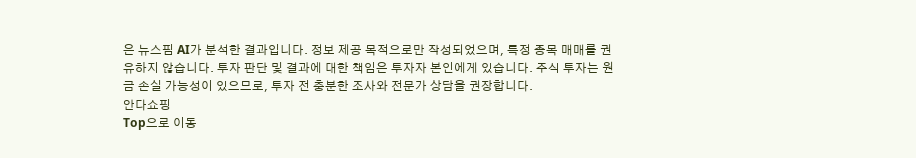은 뉴스핌 AI가 분석한 결과입니다. 정보 제공 목적으로만 작성되었으며, 특정 종목 매매를 권유하지 않습니다. 투자 판단 및 결과에 대한 책임은 투자자 본인에게 있습니다. 주식 투자는 원금 손실 가능성이 있으므로, 투자 전 충분한 조사와 전문가 상담을 권장합니다.
안다쇼핑
Top으로 이동